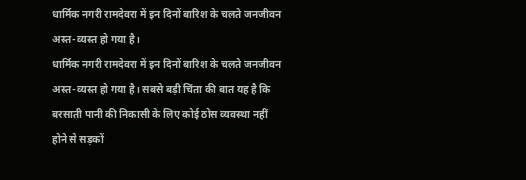धार्मिक नगरी रामदेवरा में इन दिनों बारिश के चलते जनजीवन अस्त-व्यस्त हो गया है।
धार्मिक नगरी रामदेवरा में इन दिनों बारिश के चलते जनजीवन अस्त-व्यस्त हो गया है। सबसे बड़ी चिंता की बात यह है कि बरसाती पानी की निकासी के लिए कोई ठोस व्यवस्था नहीं होने से सड़कों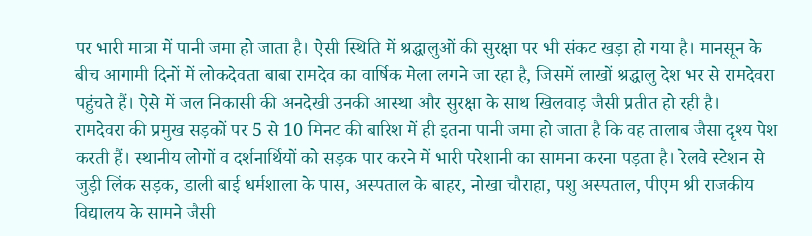पर भारी मात्रा में पानी जमा हो जाता है। ऐसी स्थिति में श्रद्धालुओं की सुरक्षा पर भी संकट खड़ा हो गया है। मानसून के बीच आगामी दिनों में लोकदेवता बाबा रामदेव का वार्षिक मेला लगने जा रहा है, जिसमें लाखों श्रद्धालु देश भर से रामदेवरा पहुंचते हैं। ऐसे में जल निकासी की अनदेखी उनकी आस्था और सुरक्षा के साथ खिलवाड़ जैसी प्रतीत हो रही है।
रामदेवरा की प्रमुख सड़कों पर 5 से 10 मिनट की बारिश में ही इतना पानी जमा हो जाता है कि वह तालाब जैसा दृश्य पेश करती हैं। स्थानीय लोगों व दर्शनार्थियों को सड़क पार करने में भारी परेशानी का सामना करना पड़ता है। रेलवे स्टेशन से जुड़ी लिंक सड़क, डाली बाई धर्मशाला के पास, अस्पताल के बाहर, नोखा चौराहा, पशु अस्पताल, पीएम श्री राजकीय विद्यालय के सामने जैसी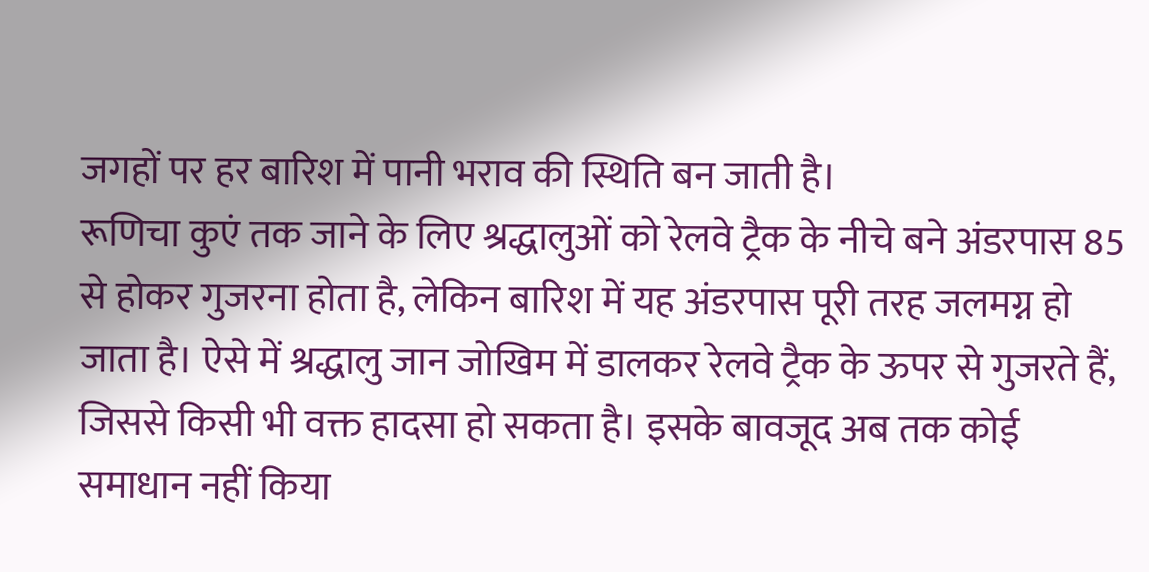जगहों पर हर बारिश में पानी भराव की स्थिति बन जाती है।
रूणिचा कुएं तक जाने के लिए श्रद्धालुओं को रेलवे ट्रैक के नीचे बने अंडरपास 85 से होकर गुजरना होता है, लेकिन बारिश में यह अंडरपास पूरी तरह जलमग्न हो जाता है। ऐसे में श्रद्धालु जान जोखिम में डालकर रेलवे ट्रैक के ऊपर से गुजरते हैं, जिससे किसी भी वक्त हादसा हो सकता है। इसके बावजूद अब तक कोई समाधान नहीं किया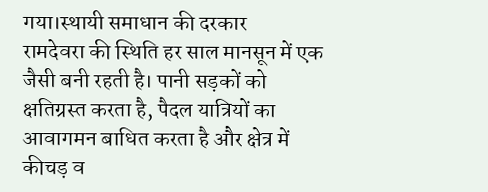गया।स्थायी समाधान की दरकार
रामदेवरा की स्थिति हर साल मानसून में एक जैसी बनी रहती है। पानी सड़कों को क्षतिग्रस्त करता है, पैदल यात्रियों का आवागमन बाधित करता है और क्षेत्र में कीचड़ व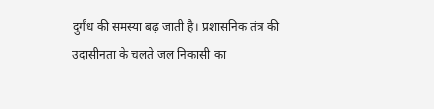दुर्गंध की समस्या बढ़ जाती है। प्रशासनिक तंत्र की उदासीनता के चलते जल निकासी का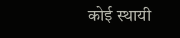कोई स्थायी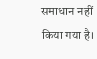समाधान नहीं किया गया है।